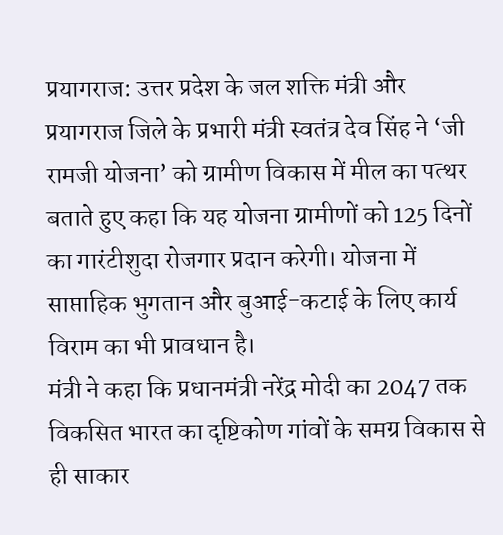प्रयागराज: उत्तर प्रदेश के जल शक्ति मंत्री और प्रयागराज जिले के प्रभारी मंत्री स्वतंत्र देव सिंह ने ‘जी रामजी योजना’ को ग्रामीण विकास में मील का पत्थर बताते हुए कहा कि यह योजना ग्रामीणों को 125 दिनों का गारंटीशुदा रोजगार प्रदान करेगी। योजना में साप्ताहिक भुगतान और बुआई-कटाई के लिए कार्य विराम का भी प्रावधान है।
मंत्री ने कहा कि प्रधानमंत्री नरेंद्र मोदी का 2047 तक विकसित भारत का दृष्टिकोण गांवों के समग्र विकास से ही साकार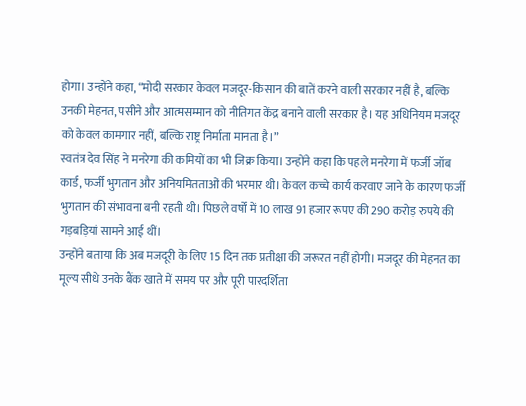होगा। उन्होंने कहा, “मोदी सरकार केवल मजदूर-किसान की बातें करने वाली सरकार नहीं है, बल्कि उनकी मेहनत, पसीने और आत्मसम्मान को नीतिगत केंद्र बनाने वाली सरकार है। यह अधिनियम मजदूर को केवल कामगार नहीं, बल्कि राष्ट्र निर्माता मानता है।”
स्वतंत्र देव सिंह ने मनरेगा की कमियों का भी जिक्र किया। उन्होंने कहा कि पहले मनरेगा में फर्जी जॉब कार्ड, फर्जी भुगतान और अनियमितताओं की भरमार थी। केवल कच्चे कार्य करवाए जाने के कारण फर्जी भुगतान की संभावना बनी रहती थी। पिछले वर्षों में 10 लाख 91 हजार रूपए की 290 करोड़ रुपये की गड़बड़ियां सामने आई थीं।
उन्होंने बताया कि अब मजदूरी के लिए 15 दिन तक प्रतीक्षा की जरूरत नहीं होगी। मजदूर की मेहनत का मूल्य सीधे उनके बैंक खाते में समय पर और पूरी पारदर्शिता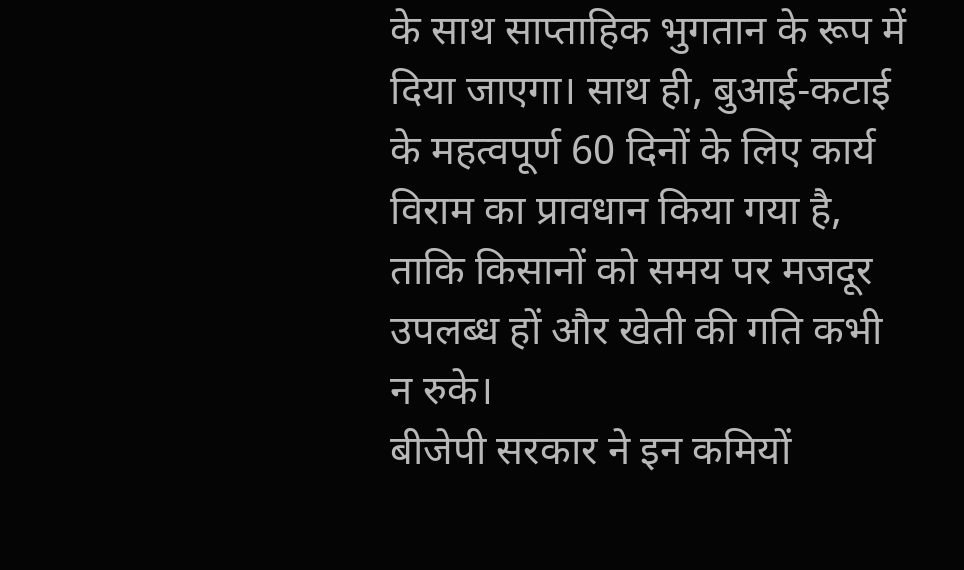के साथ साप्ताहिक भुगतान के रूप में दिया जाएगा। साथ ही, बुआई-कटाई के महत्वपूर्ण 60 दिनों के लिए कार्य विराम का प्रावधान किया गया है, ताकि किसानों को समय पर मजदूर उपलब्ध हों और खेती की गति कभी न रुके।
बीजेपी सरकार ने इन कमियों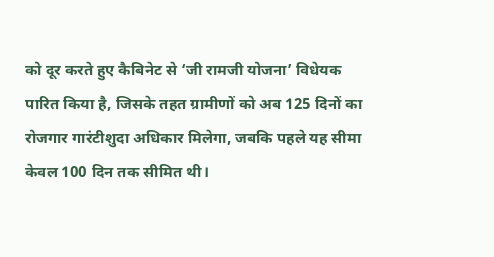को दूर करते हुए कैबिनेट से ‘जी रामजी योजना’ विधेयक पारित किया है, जिसके तहत ग्रामीणों को अब 125 दिनों का रोजगार गारंटीशुदा अधिकार मिलेगा, जबकि पहले यह सीमा केवल 100 दिन तक सीमित थी।